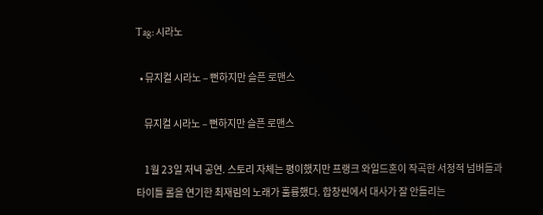Tag: 시라노

  • 뮤지컬 시라노 – 뻔하지만 슬픈 로맨스

    뮤지컬 시라노 – 뻔하지만 슬픈 로맨스

    1월 23일 저녁 공연. 스토리 자체는 평이했지만 프랭크 와일드혼이 작곡한 서정적 넘버들과 타이틀 롤을 연기한 최재림의 노래가 훌륭했다. 합창씬에서 대사가 잘 안들리는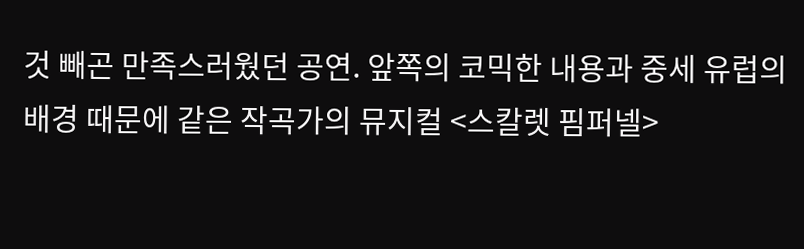것 빼곤 만족스러웠던 공연. 앞쪽의 코믹한 내용과 중세 유럽의 배경 때문에 같은 작곡가의 뮤지컬 <스칼렛 핌퍼넬>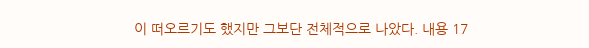이 떠오르기도 했지만 그보단 전체적으로 나았다. 내용 17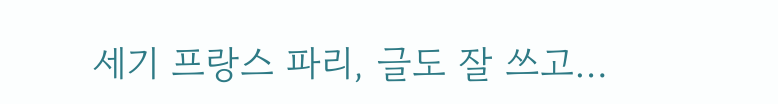세기 프랑스 파리, 글도 잘 쓰고…